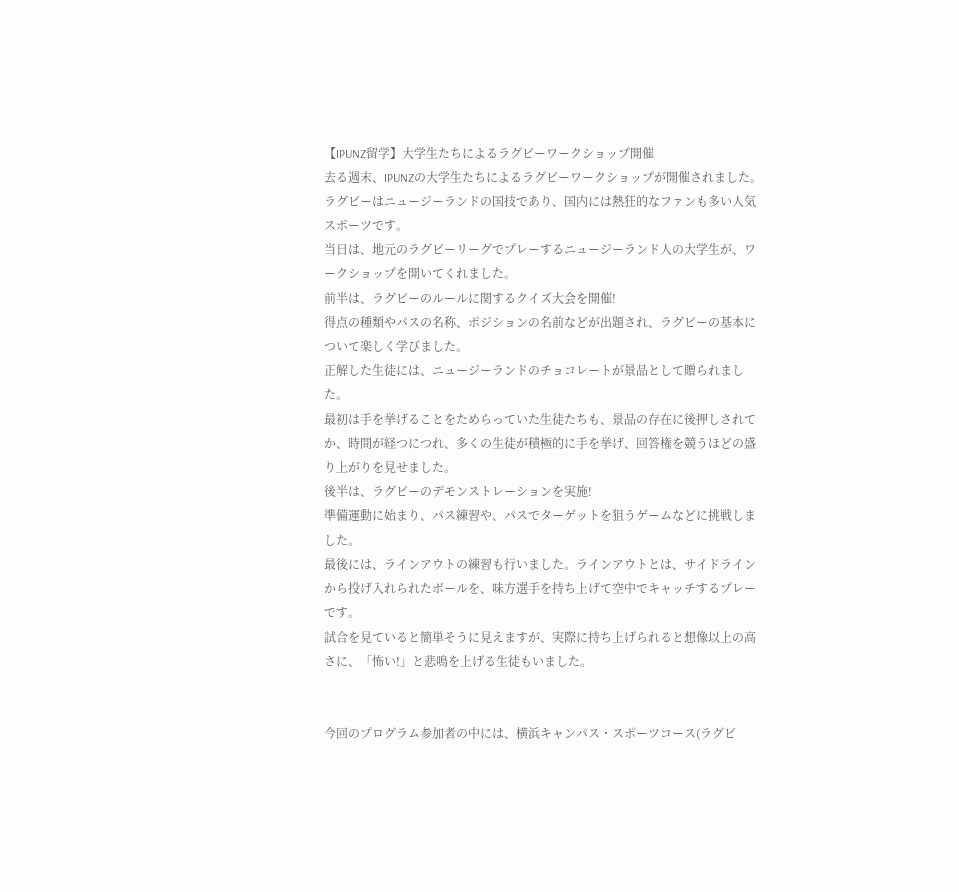【IPUNZ留学】大学生たちによるラグビーワークショップ開催
去る週末、IPUNZの大学生たちによるラグビーワークショップが開催されました。
ラグビーはニュージーランドの国技であり、国内には熱狂的なファンも多い人気スポーツです。
当日は、地元のラグビーリーグでプレーするニュージーランド人の大学生が、ワークショップを開いてくれました。
前半は、ラグビーのルールに関するクイズ大会を開催!
得点の種類やパスの名称、ポジションの名前などが出題され、ラグビーの基本について楽しく学びました。
正解した生徒には、ニュージーランドのチョコレートが景品として贈られました。
最初は手を挙げることをためらっていた生徒たちも、景品の存在に後押しされてか、時間が経つにつれ、多くの生徒が積極的に手を挙げ、回答権を競うほどの盛り上がりを見せました。
後半は、ラグビーのデモンストレーションを実施!
準備運動に始まり、パス練習や、パスでターゲットを狙うゲームなどに挑戦しました。
最後には、ラインアウトの練習も行いました。ラインアウトとは、サイドラインから投げ入れられたボールを、味方選手を持ち上げて空中でキャッチするプレーです。
試合を見ていると簡単そうに見えますが、実際に持ち上げられると想像以上の高さに、「怖い!」と悲鳴を上げる生徒もいました。


今回のプログラム参加者の中には、横浜キャンパス・スポーツコース(ラグビ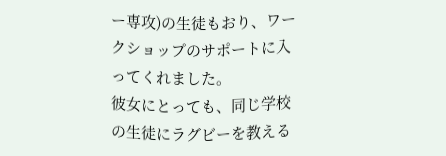ー専攻)の生徒もおり、ワークショップのサポートに入ってくれました。
彼女にとっても、同じ学校の生徒にラグビーを教える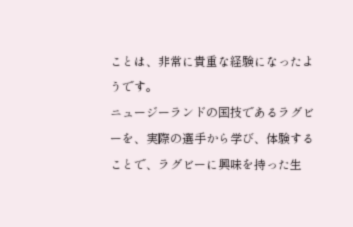ことは、非常に貴重な経験になったようです。
ニュージーランドの国技であるラグビーを、実際の選手から学び、体験することで、ラグビーに興味を持った生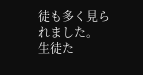徒も多く見られました。
生徒た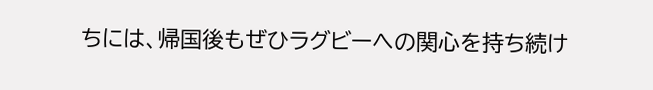ちには、帰国後もぜひラグビーへの関心を持ち続け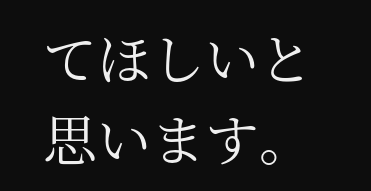てほしいと思います。